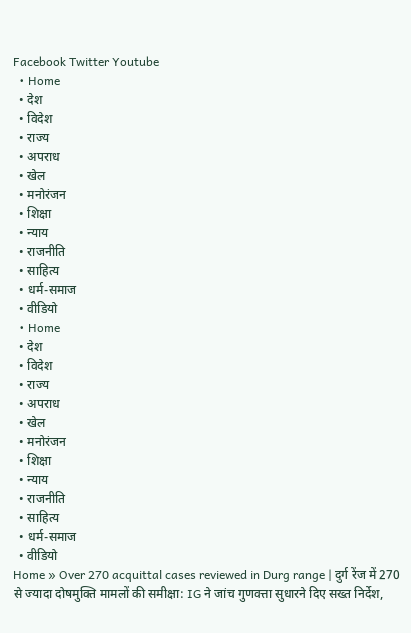Facebook Twitter Youtube
  • Home
  • देश
  • विदेश
  • राज्य
  • अपराध
  • खेल
  • मनोरंजन
  • शिक्षा
  • न्याय
  • राजनीति
  • साहित्य
  • धर्म-समाज
  • वीडियो
  • Home
  • देश
  • विदेश
  • राज्य
  • अपराध
  • खेल
  • मनोरंजन
  • शिक्षा
  • न्याय
  • राजनीति
  • साहित्य
  • धर्म-समाज
  • वीडियो
Home » Over 270 acquittal cases reviewed in Durg range | दुर्ग रेंज में 270 से ज्यादा दोषमुक्ति मामलों की समीक्षा: IG ने जांच गुणवत्ता सुधारने दिए सख्त निर्देश,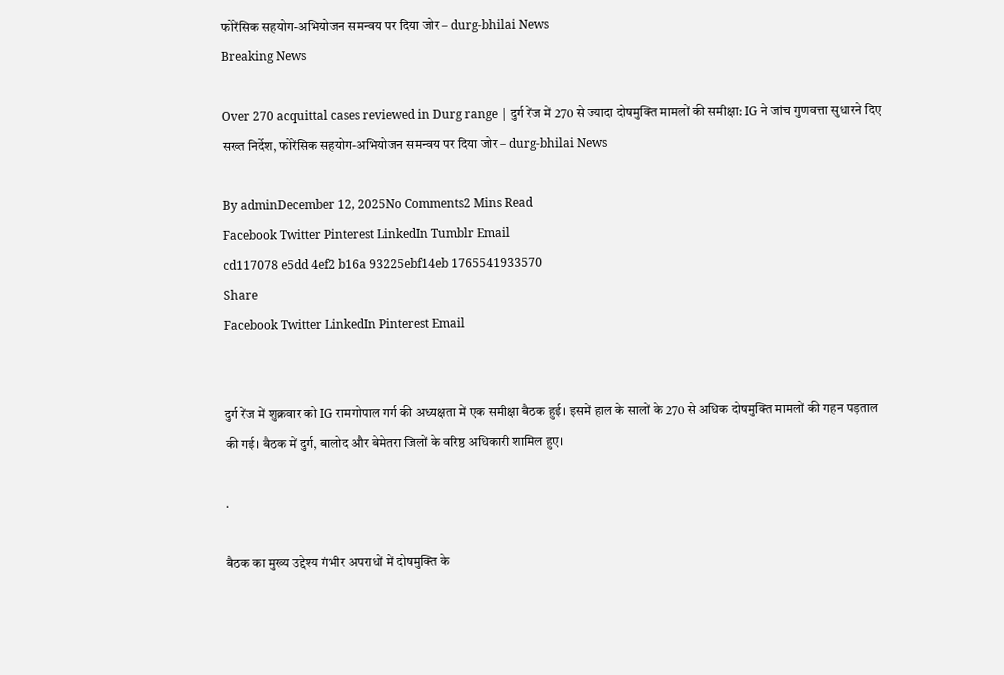फोरेंसिक सहयोग-अभियोजन समन्वय पर दिया जोर – durg-bhilai News
Breaking News

Over 270 acquittal cases reviewed in Durg range | दुर्ग रेंज में 270 से ज्यादा दोषमुक्ति मामलों की समीक्षा: IG ने जांच गुणवत्ता सुधारने दिए सख्त निर्देश, फोरेंसिक सहयोग-अभियोजन समन्वय पर दिया जोर – durg-bhilai News

By adminDecember 12, 2025No Comments2 Mins Read
Facebook Twitter Pinterest LinkedIn Tumblr Email
cd117078 e5dd 4ef2 b16a 93225ebf14eb 1765541933570
Share
Facebook Twitter LinkedIn Pinterest Email


दुर्ग रेंज में शुक्रवार को IG रामगोपाल गर्ग की अध्यक्षता में एक समीक्षा बैठक हुई। इसमें हाल के सालों के 270 से अधिक दोषमुक्ति मामलों की गहन पड़ताल की गई। बैठक में दुर्ग, बालोद और बेमेतरा जिलों के वरिष्ठ अधिकारी शामिल हुए।

.

बैठक का मुख्य उद्देश्य गंभीर अपराधों में दोषमुक्ति के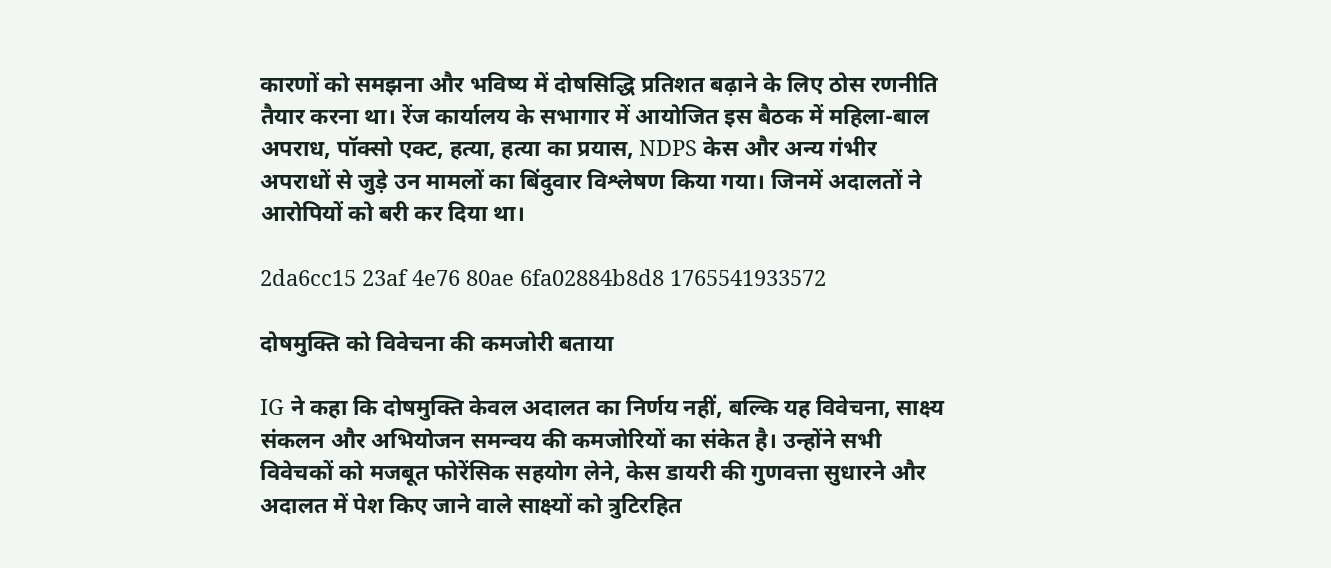कारणों को समझना और भविष्य में दोषसिद्धि प्रतिशत बढ़ाने के लिए ठोस रणनीति तैयार करना था। रेंज कार्यालय के सभागार में आयोजित इस बैठक में महिला-बाल अपराध, पॉक्सो एक्ट, हत्या, हत्या का प्रयास, NDPS केस और अन्य गंभीर अपराधों से जुड़े उन मामलों का बिंदुवार विश्लेषण किया गया। जिनमें अदालतों ने आरोपियों को बरी कर दिया था।

2da6cc15 23af 4e76 80ae 6fa02884b8d8 1765541933572

दोषमुक्ति को विवेचना की कमजोरी बताया

IG ने कहा कि दोषमुक्ति केवल अदालत का निर्णय नहीं, बल्कि यह विवेचना, साक्ष्य संकलन और अभियोजन समन्वय की कमजोरियों का संकेत है। उन्होंने सभी विवेचकों को मजबूत फोरेंसिक सहयोग लेने, केस डायरी की गुणवत्ता सुधारने और अदालत में पेश किए जाने वाले साक्ष्यों को त्रुटिरहित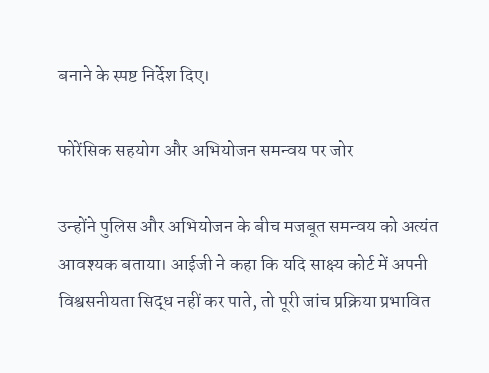बनाने के स्पष्ट निर्देश दिए।

फोरेंसिक सहयोग और अभियोजन समन्वय पर जोर

उन्होंने पुलिस और अभियोजन के बीच मजबूत समन्वय को अत्यंत आवश्यक बताया। आईजी ने कहा कि यदि साक्ष्य कोर्ट में अपनी विश्वसनीयता सिद्ध नहीं कर पाते, तो पूरी जांच प्रक्रिया प्रभावित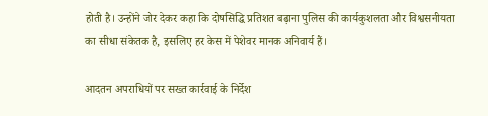होती है। उन्होंने जोर देकर कहा कि दोषसिद्धि प्रतिशत बढ़ाना पुलिस की कार्यकुशलता और विश्वसनीयता का सीधा संकेतक है, इसलिए हर केस में पेशेवर मानक अनिवार्य हैं।

आदतन अपराधियों पर सख्त कार्रवाई के निर्देश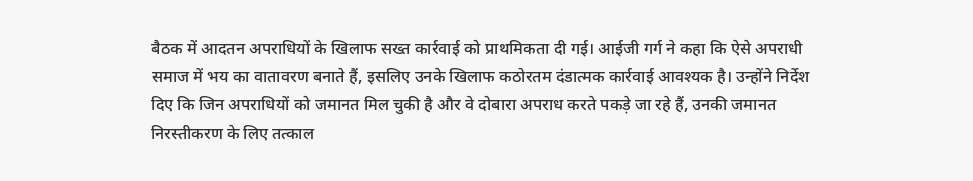बैठक में आदतन अपराधियों के खिलाफ सख्त कार्रवाई को प्राथमिकता दी गई। आईजी गर्ग ने कहा कि ऐसे अपराधी समाज में भय का वातावरण बनाते हैं, इसलिए उनके खिलाफ कठोरतम दंडात्मक कार्रवाई आवश्यक है। उन्होंने निर्देश दिए कि जिन अपराधियों को जमानत मिल चुकी है और वे दोबारा अपराध करते पकड़े जा रहे हैं, उनकी जमानत निरस्तीकरण के लिए तत्काल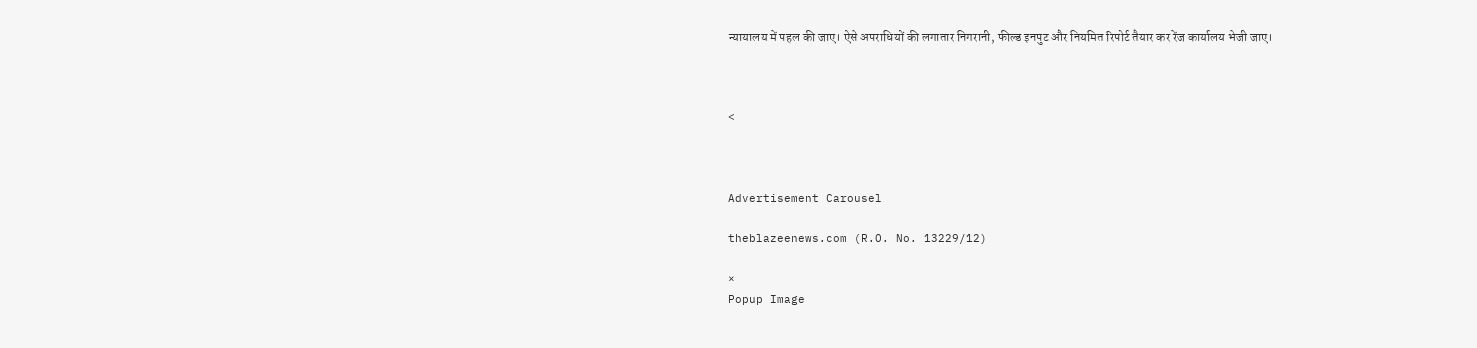न्यायालय में पहल की जाए। ऐसे अपराधियों की लगातार निगरानी, फील्ड इनपुट और नियमित रिपोर्ट तैयार कर रेंज कार्यालय भेजी जाए।



<



Advertisement Carousel

theblazeenews.com (R.O. No. 13229/12)

×
Popup Image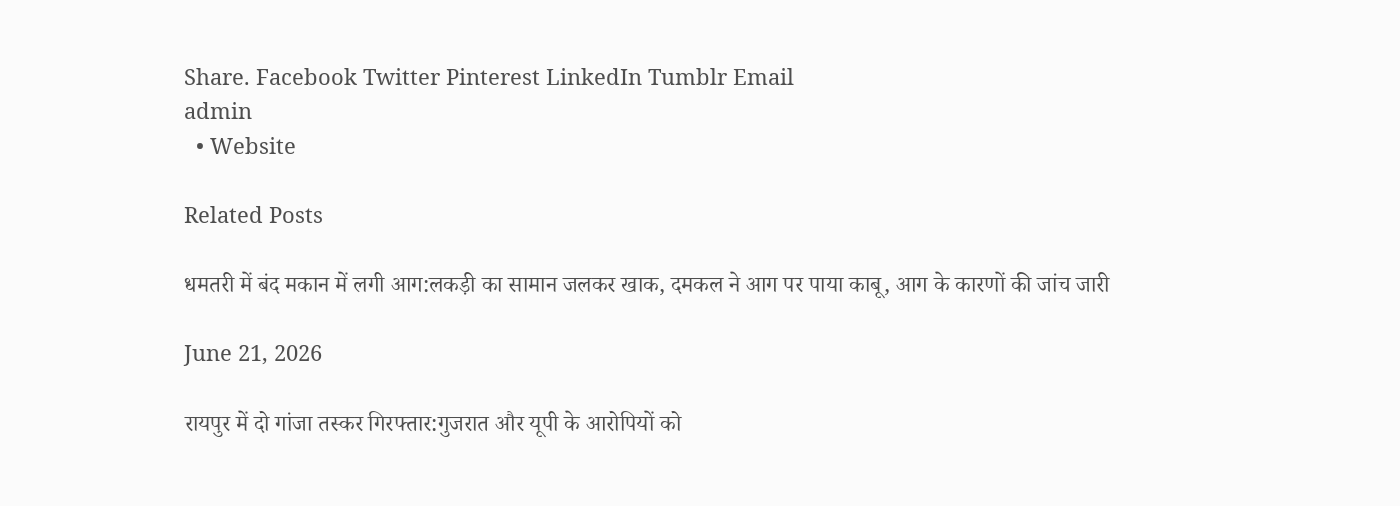Share. Facebook Twitter Pinterest LinkedIn Tumblr Email
admin
  • Website

Related Posts

धमतरी में बंद मकान में लगी आग:लकड़ी का सामान जलकर खाक, दमकल ने आग पर पाया काबू, आग के कारणों की जांच जारी

June 21, 2026

रायपुर में दो गांजा तस्कर गिरफ्तार:गुजरात और यूपी के आरोपियों को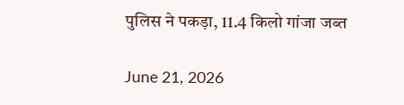पुलिस ने पकड़ा, 11.4 किलो गांजा जब्त

June 21, 2026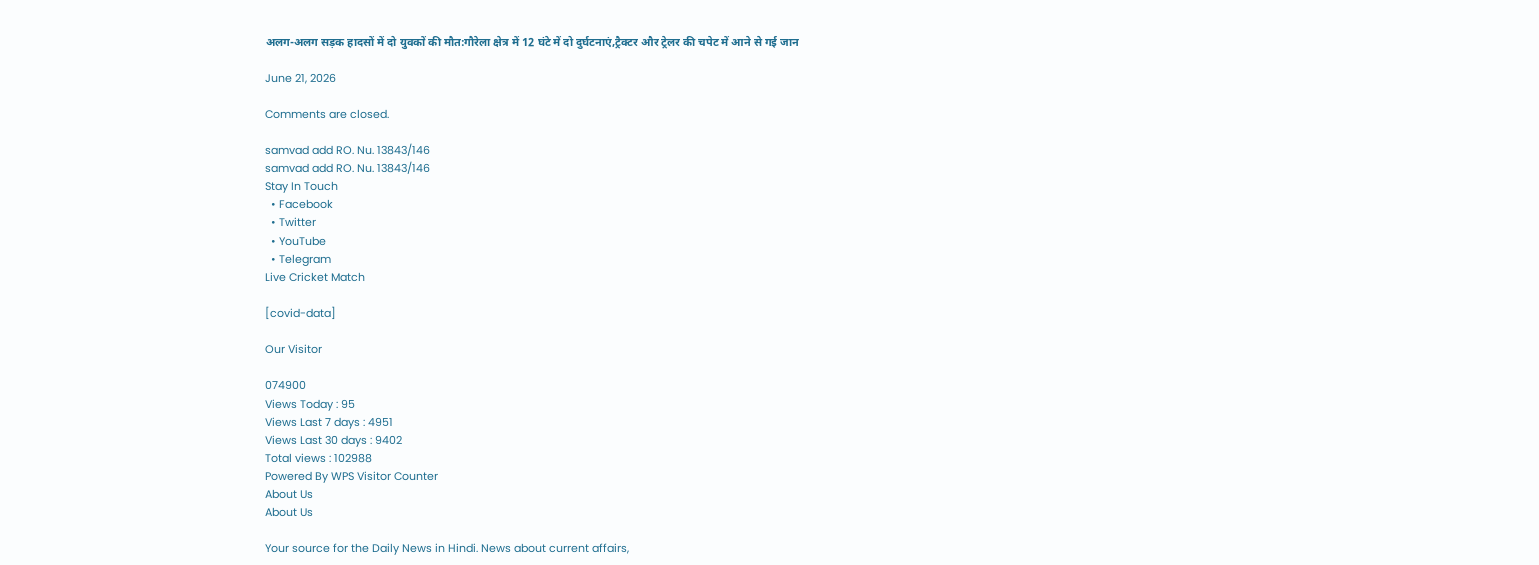अलग-अलग सड़क हादसों में दो युवकों की मौत:गौरेला क्षेत्र में 12 घंटे में दो दुर्घटनाएं,ट्रैक्टर और ट्रेलर की चपेट में आने से गई जान

June 21, 2026

Comments are closed.

samvad add RO. Nu. 13843/146
samvad add RO. Nu. 13843/146
Stay In Touch
  • Facebook
  • Twitter
  • YouTube
  • Telegram
Live Cricket Match

[covid-data]

Our Visitor

074900
Views Today : 95
Views Last 7 days : 4951
Views Last 30 days : 9402
Total views : 102988
Powered By WPS Visitor Counter
About Us
About Us

Your source for the Daily News in Hindi. News about current affairs,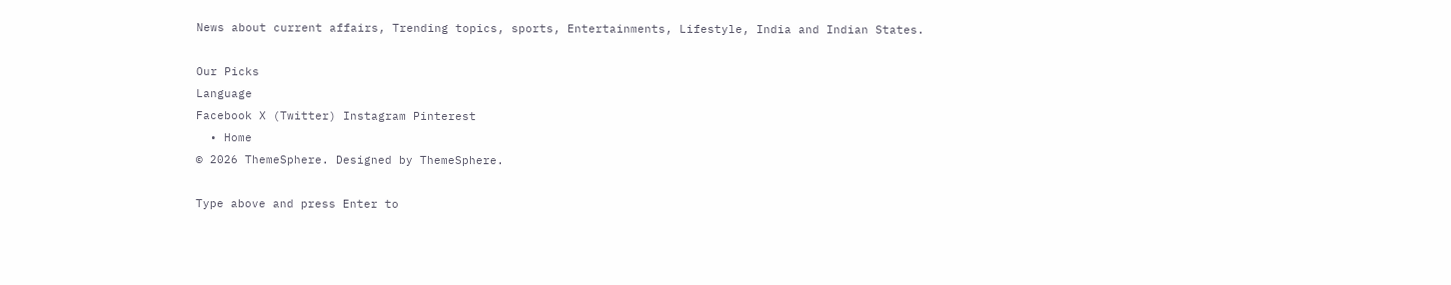News about current affairs, Trending topics, sports, Entertainments, Lifestyle, India and Indian States.

Our Picks
Language
Facebook X (Twitter) Instagram Pinterest
  • Home
© 2026 ThemeSphere. Designed by ThemeSphere.

Type above and press Enter to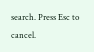search. Press Esc to cancel.